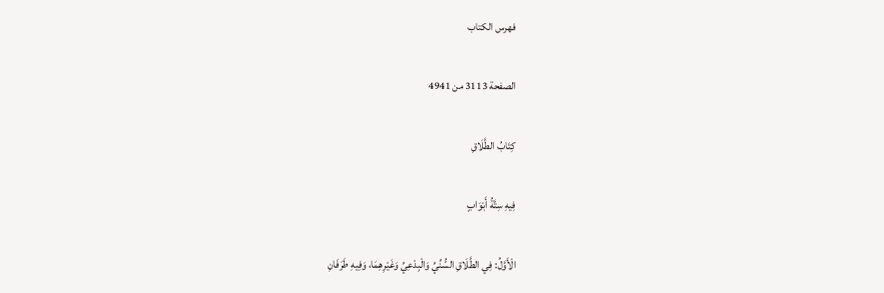فهرس الكتاب

الصفحة 3113 من 4941

كِتَابُ الطَّلَاقِ

فِيهِ سِتَّةُ أَبْوَابٍ

الْأَوَّلُ: فِي الطَّلَاقِ السُّنِّيِّ وَالْبِدْعِيِّ وَغَيْرِهِمَا، وَفِيهِ طَرَفَانِ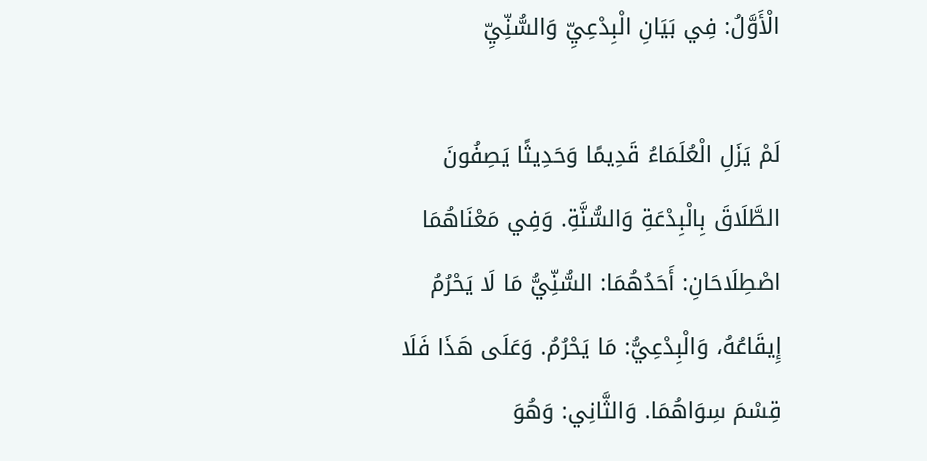الْأَوَّلُ: فِي بَيَانِ الْبِدْعِيِّ وَالسُّنِّيِّ

لَمْ يَزَلِ الْعُلَمَاءُ قَدِيمًا وَحَدِيثًا يَصِفُونَ الطَّلَاقَ بِالْبِدْعَةِ وَالسُّنَّةِ. وَفِي مَعْنَاهُمَا اصْطِلَاحَانِ: أَحَدُهُمَا: السُّنِّيُّ مَا لَا يَحْرُمُ إِيقَاعُهُ، وَالْبِدْعِيُّ: مَا يَحْرُمُ. وَعَلَى هَذَا فَلَا قِسْمَ سِوَاهُمَا. وَالثَّانِي: وَهُوَ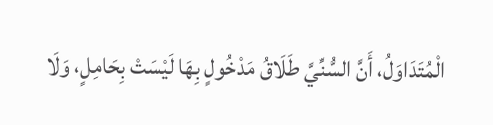الْمُتَدَاوَلُ، أَنَّ السُّنِّيَّ طَلَاقُ مَدْخُولٍ بِهَا لَيْسَتْ بِحَامِلٍ، وَلَا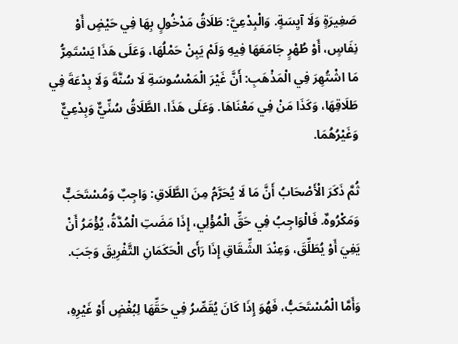صَغِيرَةٍ وَلَا آيِسَةٍ. وَالْبِدْعِيَّ: طَلَاقُ مَدْخُولٍ بِهَا فِي حَيْضٍ أَوْ نِفَاسٍ، أَوْ طُهْرٍ جَامَعَهَا فِيهِ وَلَمْ يَبِنْ حَمْلُهَا، وَعَلَى هَذَا يَسْتَمِرُّ مَا اشْتُهِرَ فِي الْمَذْهَبِ: أَنَّ غَيْرَ الْمَمْسُوسَةِ لَا سُنَّةَ وَلَا بِدْعَةَ فِي طَلَاقِهَا، وَكَذَا مَنْ فِي مَعْنَاهَا. وَعَلَى هَذَا، الطَّلَاقُ سُنِّيٌّ وَبِدْعِيٌّ وَغَيْرُهُمَا.

ثُمَّ ذَكَرَ الْأَصْحَابُ أَنَّ مَا لَا يُحَرَّمُ مِنَ الطَّلَاقِ: وَاجِبٌ وَمُسْتَحَبٌّ وَمَكْرُوهٌ. فَالْوَاجِبُ فِي حَقِّ الْمُؤْلِي، إِذَا مَضَتِ الْمُدَّةُ، يُؤْمَرُ أَنْ يَفِيَ أَوْ يُطَلِّقَ، وَعِنْدَ الشِّقَاقِ إِذَا رَأَى الْحَكَمَانِ التَّفْرِيقَ وَجَبَ.

وَأَمَّا الْمُسْتَحَبُّ، فَهُوَ إِذَا كَانَ يُقَصِّرُ فِي حَقِّهَا لِبُغْضٍ أَوْ غَيْرِهِ،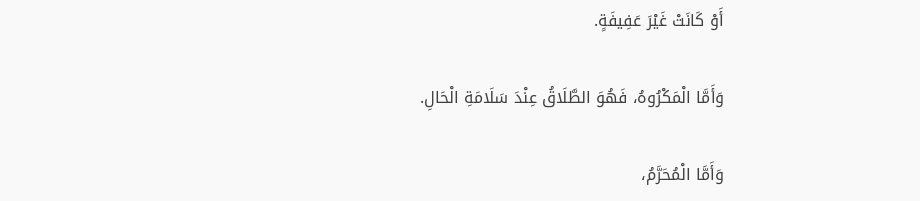أَوْ كَانَتْ غَيْرَ عَفِيفَةٍ.

وَأَمَّا الْمَكْرُوهُ، فَهُوَ الطَّلَاقُ عِنْدَ سَلَامَةِ الْحَالِ.

وَأَمَّا الْمُحَرَّمُ،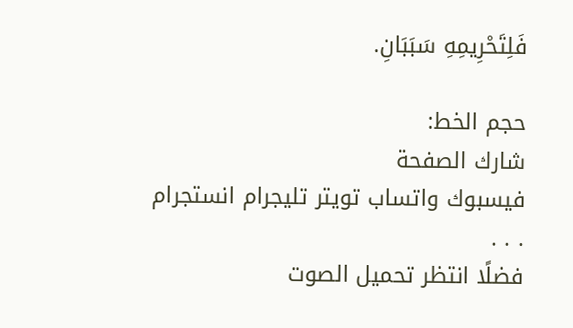فَلِتَحْرِيمِهِ سَبَبَانِ.

حجم الخط:
شارك الصفحة
فيسبوك واتساب تويتر تليجرام انستجرام
. . .
فضلًا انتظر تحميل الصوت